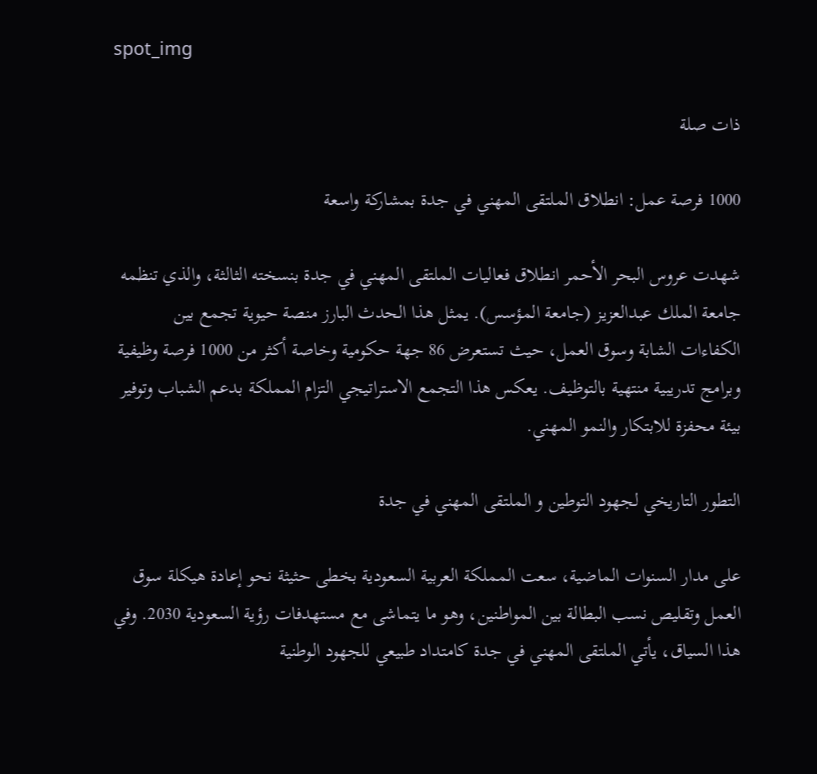spot_img

ذات صلة

1000 فرصة عمل: انطلاق الملتقى المهني في جدة بمشاركة واسعة

شهدت عروس البحر الأحمر انطلاق فعاليات الملتقى المهني في جدة بنسخته الثالثة، والذي تنظمه جامعة الملك عبدالعزيز (جامعة المؤسس). يمثل هذا الحدث البارز منصة حيوية تجمع بين الكفاءات الشابة وسوق العمل، حيث تستعرض 86 جهة حكومية وخاصة أكثر من 1000 فرصة وظيفية وبرامج تدريبية منتهية بالتوظيف. يعكس هذا التجمع الاستراتيجي التزام المملكة بدعم الشباب وتوفير بيئة محفزة للابتكار والنمو المهني.

التطور التاريخي لجهود التوطين و الملتقى المهني في جدة

على مدار السنوات الماضية، سعت المملكة العربية السعودية بخطى حثيثة نحو إعادة هيكلة سوق العمل وتقليص نسب البطالة بين المواطنين، وهو ما يتماشى مع مستهدفات رؤية السعودية 2030. وفي هذا السياق، يأتي الملتقى المهني في جدة كامتداد طبيعي للجهود الوطنية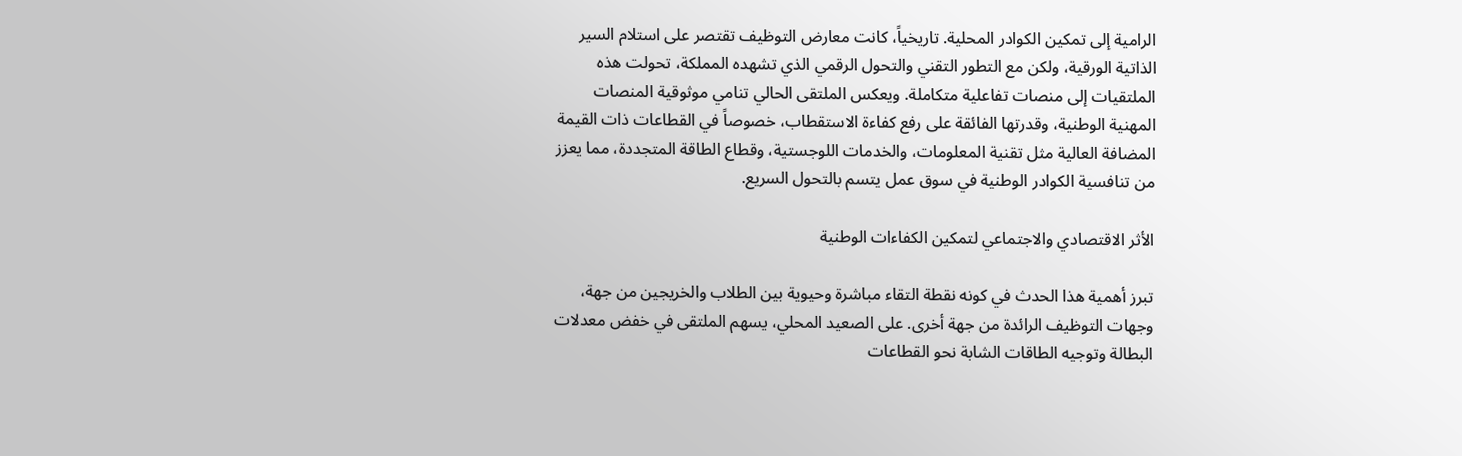الرامية إلى تمكين الكوادر المحلية. تاريخياً، كانت معارض التوظيف تقتصر على استلام السير الذاتية الورقية، ولكن مع التطور التقني والتحول الرقمي الذي تشهده المملكة، تحولت هذه الملتقيات إلى منصات تفاعلية متكاملة. ويعكس الملتقى الحالي تنامي موثوقية المنصات المهنية الوطنية، وقدرتها الفائقة على رفع كفاءة الاستقطاب، خصوصاً في القطاعات ذات القيمة المضافة العالية مثل تقنية المعلومات، والخدمات اللوجستية، وقطاع الطاقة المتجددة، مما يعزز من تنافسية الكوادر الوطنية في سوق عمل يتسم بالتحول السريع.

الأثر الاقتصادي والاجتماعي لتمكين الكفاءات الوطنية

تبرز أهمية هذا الحدث في كونه نقطة التقاء مباشرة وحيوية بين الطلاب والخريجين من جهة، وجهات التوظيف الرائدة من جهة أخرى. على الصعيد المحلي، يسهم الملتقى في خفض معدلات البطالة وتوجيه الطاقات الشابة نحو القطاعات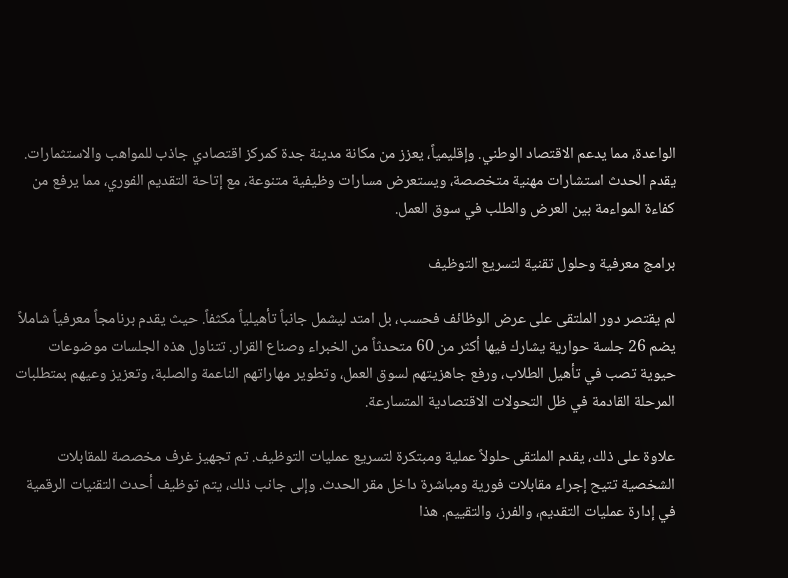الواعدة، مما يدعم الاقتصاد الوطني. وإقليمياً، يعزز من مكانة مدينة جدة كمركز اقتصادي جاذب للمواهب والاستثمارات. يقدم الحدث استشارات مهنية متخصصة، ويستعرض مسارات وظيفية متنوعة، مع إتاحة التقديم الفوري، مما يرفع من كفاءة المواءمة بين العرض والطلب في سوق العمل.

برامج معرفية وحلول تقنية لتسريع التوظيف

لم يقتصر دور الملتقى على عرض الوظائف فحسب، بل امتد ليشمل جانباً تأهيلياً مكثفاً. حيث يقدم برنامجاً معرفياً شاملاً يضم 26 جلسة حوارية يشارك فيها أكثر من 60 متحدثاً من الخبراء وصناع القرار. تتناول هذه الجلسات موضوعات حيوية تصب في تأهيل الطلاب، ورفع جاهزيتهم لسوق العمل، وتطوير مهاراتهم الناعمة والصلبة، وتعزيز وعيهم بمتطلبات المرحلة القادمة في ظل التحولات الاقتصادية المتسارعة.

علاوة على ذلك، يقدم الملتقى حلولاً عملية ومبتكرة لتسريع عمليات التوظيف. تم تجهيز غرف مخصصة للمقابلات الشخصية تتيح إجراء مقابلات فورية ومباشرة داخل مقر الحدث. وإلى جانب ذلك، يتم توظيف أحدث التقنيات الرقمية في إدارة عمليات التقديم، والفرز، والتقييم. هذا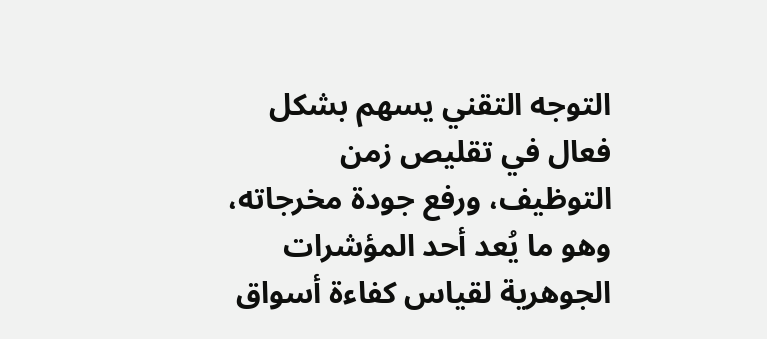التوجه التقني يسهم بشكل فعال في تقليص زمن التوظيف، ورفع جودة مخرجاته، وهو ما يُعد أحد المؤشرات الجوهرية لقياس كفاءة أسواق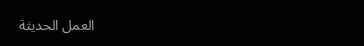العمل الحديثة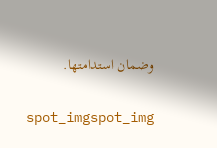وضمان استدامتها.

spot_imgspot_img